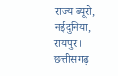राज्य ब्यूरो, नईदुनिया, रायपुर। छत्तीसगढ़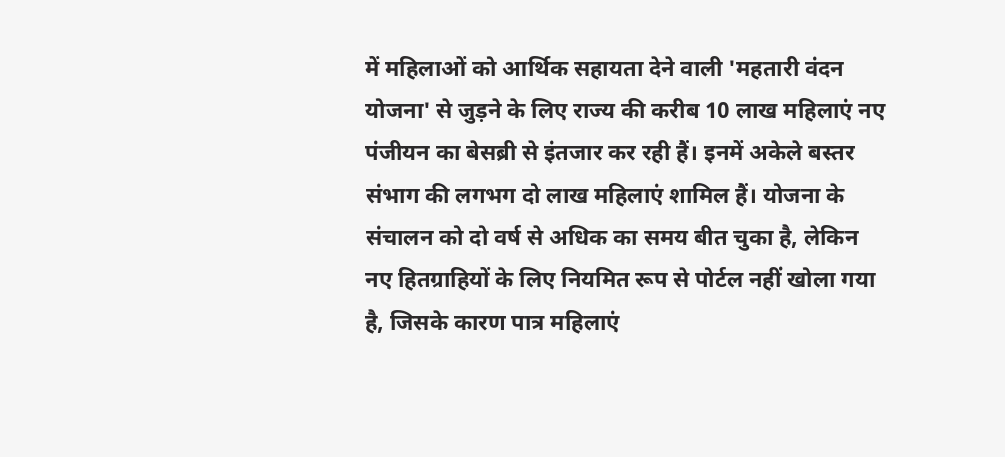में महिलाओं को आर्थिक सहायता देने वाली 'महतारी वंदन योजना' से जुड़ने के लिए राज्य की करीब 10 लाख महिलाएं नए पंजीयन का बेसब्री से इंतजार कर रही हैं। इनमें अकेले बस्तर संभाग की लगभग दो लाख महिलाएं शामिल हैं। योजना के संचालन को दो वर्ष से अधिक का समय बीत चुका है, लेकिन नए हितग्राहियों के लिए नियमित रूप से पोर्टल नहीं खोला गया है, जिसके कारण पात्र महिलाएं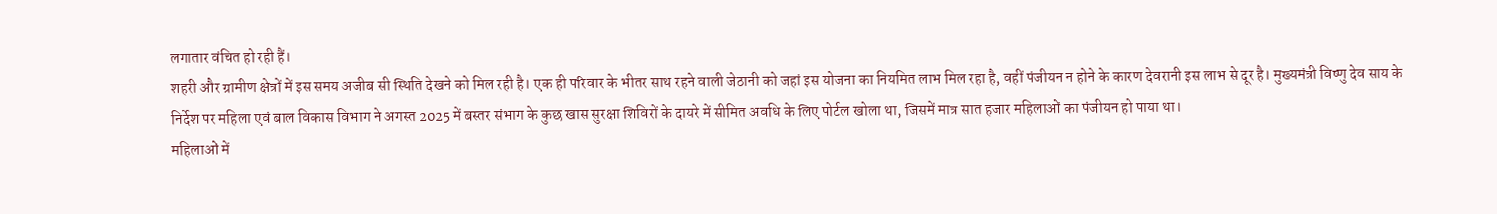लगातार वंचित हो रही हैं।
शहरी और ग्रामीण क्षेत्रों में इस समय अजीब सी स्थिति देखने को मिल रही है। एक ही परिवार के भीतर साथ रहने वाली जेठानी को जहां इस योजना का नियमित लाभ मिल रहा है, वहीं पंजीयन न होने के कारण देवरानी इस लाभ से दूर है। मुख्यमंत्री विष्णु देव साय के निर्देश पर महिला एवं बाल विकास विभाग ने अगस्त 2025 में बस्तर संभाग के कुछ खास सुरक्षा शिविरों के दायरे में सीमित अवधि के लिए पोर्टल खोला था, जिसमें मात्र सात हजार महिलाओं का पंजीयन हो पाया था।
महिलाओं में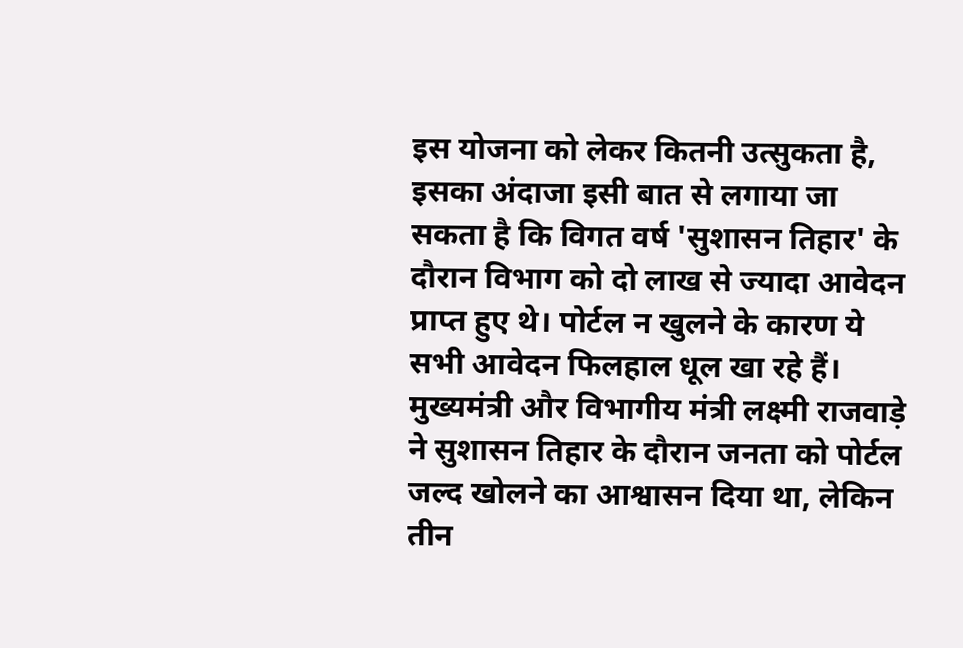इस योजना को लेकर कितनी उत्सुकता है, इसका अंदाजा इसी बात से लगाया जा सकता है कि विगत वर्ष 'सुशासन तिहार' के दौरान विभाग को दो लाख से ज्यादा आवेदन प्राप्त हुए थे। पोर्टल न खुलने के कारण ये सभी आवेदन फिलहाल धूल खा रहे हैं। मुख्यमंत्री और विभागीय मंत्री लक्ष्मी राजवाड़े ने सुशासन तिहार के दौरान जनता को पोर्टल जल्द खोलने का आश्वासन दिया था, लेकिन तीन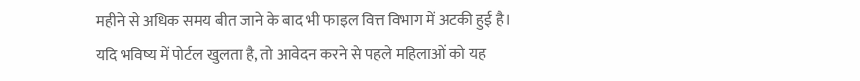महीने से अधिक समय बीत जाने के बाद भी फाइल वित्त विभाग में अटकी हुई है।
यदि भविष्य में पोर्टल खुलता है, तो आवेदन करने से पहले महिलाओं को यह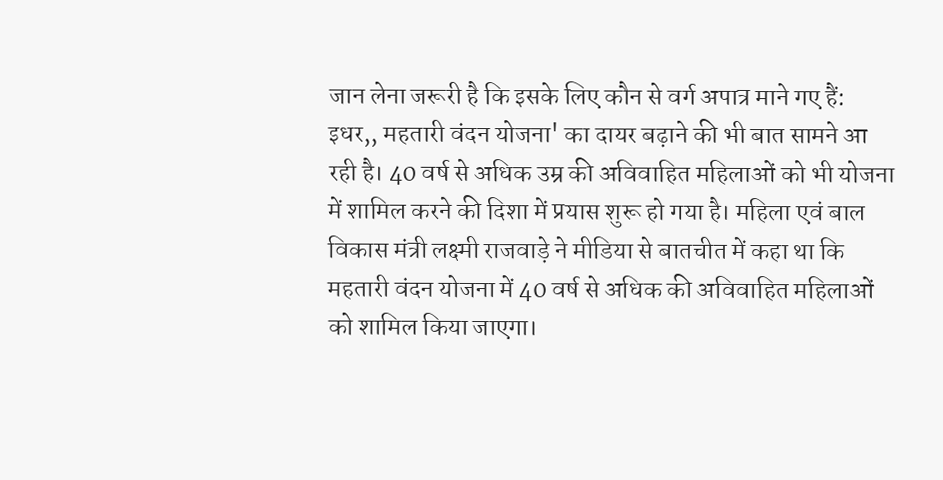जान लेना जरूरी है कि इसके लिए कौन से वर्ग अपात्र माने गए हैं:
इधर,, महतारी वंदन योजना' का दायर बढ़ाने की भी बात सामने आ रही है। 40 वर्ष से अधिक उम्र की अविवाहित महिलाओं को भी योजना में शामिल करने की दिशा में प्रयास शुरू हो गया है। महिला एवं बाल विकास मंत्री लक्ष्मी राजवाड़े ने मीडिया से बातचीत में कहा था कि महतारी वंदन योजना में 40 वर्ष से अधिक की अविवाहित महिलाओं को शामिल किया जाएगा।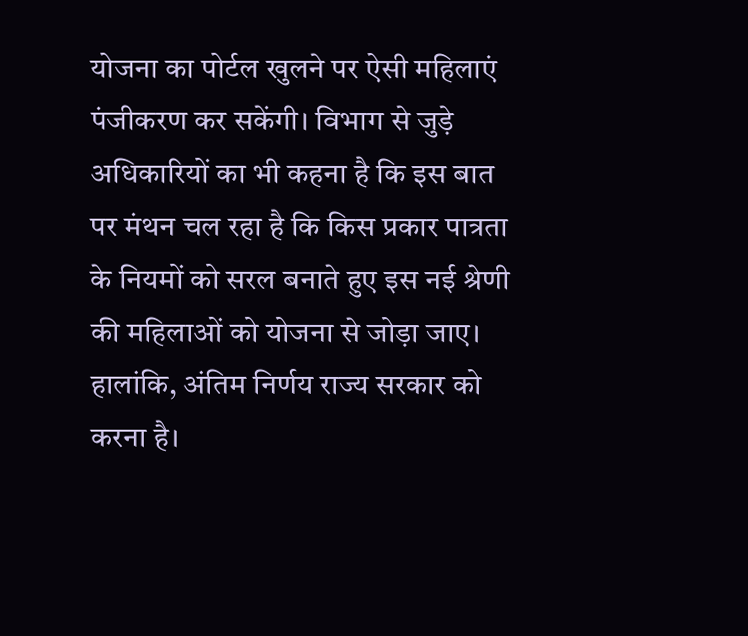योजना का पोर्टल खुलने पर ऐसी महिलाएं पंजीकरण कर सकेंगी। विभाग से जुड़े अधिकारियों का भी कहना है कि इस बात पर मंथन चल रहा है कि किस प्रकार पात्रता के नियमों को सरल बनाते हुए इस नई श्रेणी की महिलाओं को योजना से जोड़ा जाए। हालांकि, अंतिम निर्णय राज्य सरकार को करना है।